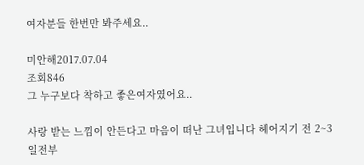여자분들 한번만 봐주세요..

미안해2017.07.04
조회846
그 누구보다 착하고 좋은여자였어요..

사랑 받는 느낌이 안든다고 마음이 떠난 그녀입니다 헤어지기 전 2~3일전부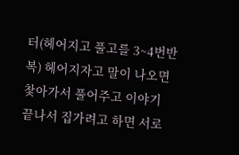터(헤어지고 풀고를 3~4번반복) 헤어지자고 말이 나오면 찿아가서 풀어주고 이야기 끝나서 집가려고 하면 서로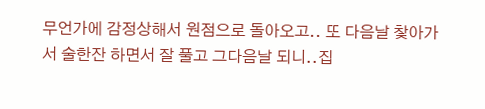무언가에 감정상해서 원점으로 돌아오고.. 또 다음날 찿아가서 술한잔 하면서 잘 풀고 그다음날 되니..집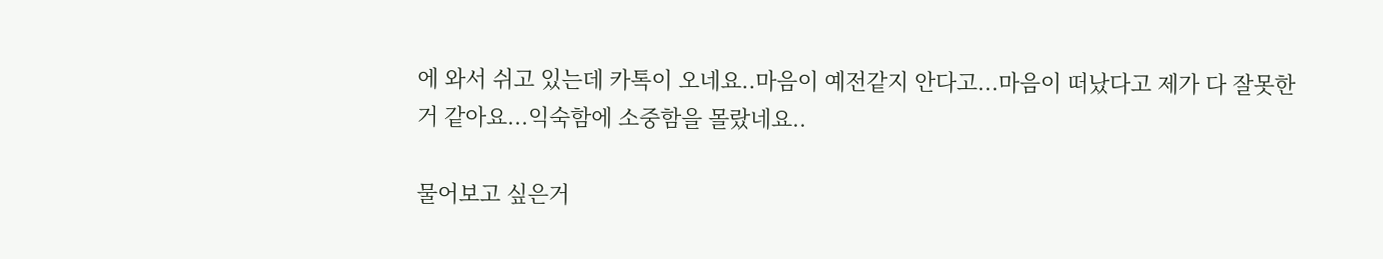에 와서 쉬고 있는데 카톡이 오네요..마음이 예전같지 안다고...마음이 떠났다고 제가 다 잘못한거 같아요...익숙함에 소중함을 몰랐네요..

물어보고 싶은거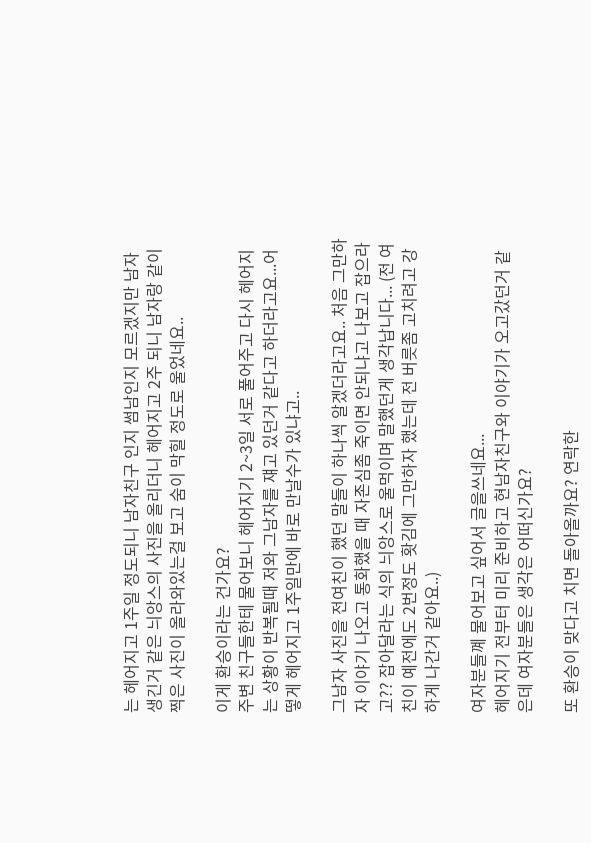는 헤어지고 1주일 정도되니 남자친구 인지 썸남인지 모르겠지만 남자생긴거 같은 늬앙스의 사진을 올리더니 헤어지고 2주 되니 남자랑 같이 찍은 사진이 올라와있는걸 보고 숨이 막힐 정도로 울었네요..

이게 환승이라는 건가요?
주변 친구들한테 물어보니 헤어지기 2~3일 서로 풀어주고 다시 헤어지는 상황이 반복될때 저와 그남자를 쟤고 있던거 같다고 하더라고요...어떻게 헤어지고 1주일만에 바로 만날수가 있냐고..

그남자 사진을 전여친이 했던 말들이 하나씩 알겠더라고요.. 처음 그만하자 이야기 나오고 통화했을 때 자존심좀 죽이면 안되냐고 나보고 잡으라고?? 잡아달라는 식의 늬앙스로 울먹이며 말했던게 생각납니다... (전 여친이 예전에도 2번정도 홧김에 그만하자 했는데 전 버릇좀 고치려고 강하게 나간거 같아요..)

여자분들꼐 물어보고 싶어서 글을쓰네요...
헤어지기 전부터 미리 준비하고 현남자친구와 이야기가 오고갔던거 같은데 여자분들은 생각은 어떠신가요?

또 환승이 맞다고 치면 돌아올까요? 연락한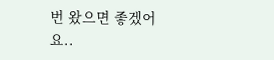번 왔으면 좋겠어요..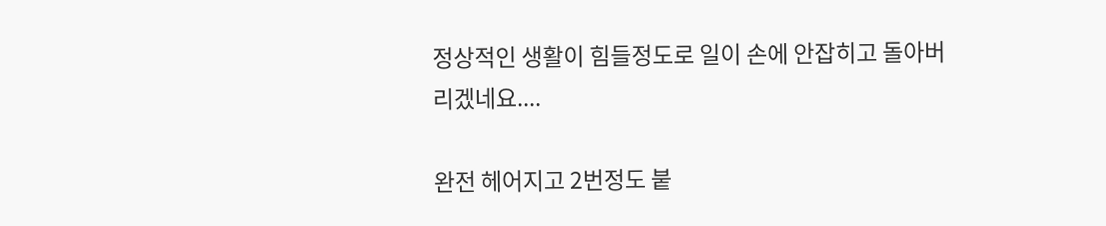정상적인 생활이 힘들정도로 일이 손에 안잡히고 돌아버리겠네요....

완전 헤어지고 2번정도 붙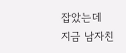잡았는데
지금 남자친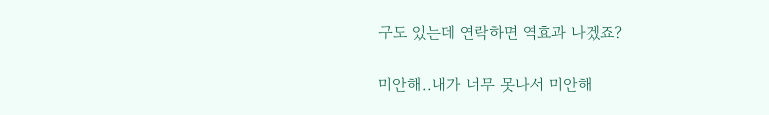구도 있는데 연락하면 역효과 나겠죠?

미안해..내가 너무 못나서 미안해